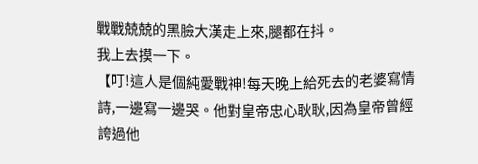戰戰兢兢的黑臉大漢走上來,腿都在抖。
我上去摸一下。
【叮!這人是個純愛戰神!每天晚上給死去的老婆寫情詩,一邊寫一邊哭。他對皇帝忠心耿耿,因為皇帝曾經誇過他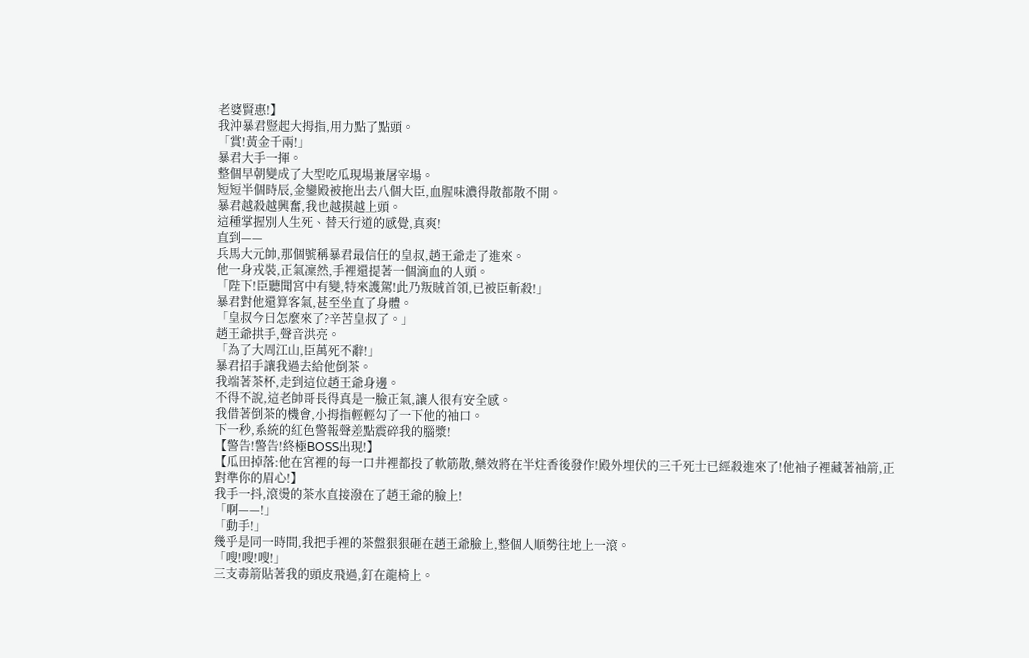老婆賢惠!】
我沖暴君豎起大拇指,用力點了點頭。
「賞!黃金千兩!」
暴君大手一揮。
整個早朝變成了大型吃瓜現場兼屠宰場。
短短半個時辰,金鑾殿被拖出去八個大臣,血腥味濃得散都散不開。
暴君越殺越興奮,我也越摸越上頭。
這種掌握別人生死、替天行道的感覺,真爽!
直到——
兵馬大元帥,那個號稱暴君最信任的皇叔,趙王爺走了進來。
他一身戎裝,正氣凜然,手裡還提著一個滴血的人頭。
「陛下!臣聽聞宮中有變,特來護駕!此乃叛賊首領,已被臣斬殺!」
暴君對他還算客氣,甚至坐直了身體。
「皇叔今日怎麼來了?辛苦皇叔了。」
趙王爺拱手,聲音洪亮。
「為了大周江山,臣萬死不辭!」
暴君招手讓我過去給他倒茶。
我端著茶杯,走到這位趙王爺身邊。
不得不說,這老帥哥長得真是一臉正氣,讓人很有安全感。
我借著倒茶的機會,小拇指輕輕勾了一下他的袖口。
下一秒,系統的紅色警報聲差點震碎我的腦漿!
【警告!警告!終極BOSS出現!】
【瓜田掉落:他在宮裡的每一口井裡都投了軟筋散,藥效將在半炷香後發作!殿外埋伏的三千死士已經殺進來了!他袖子裡藏著袖箭,正對準你的眉心!】
我手一抖,滾燙的茶水直接潑在了趙王爺的臉上!
「啊——!」
「動手!」
幾乎是同一時間,我把手裡的茶盤狠狠砸在趙王爺臉上,整個人順勢往地上一滾。
「嗖!嗖!嗖!」
三支毒箭貼著我的頭皮飛過,釘在龍椅上。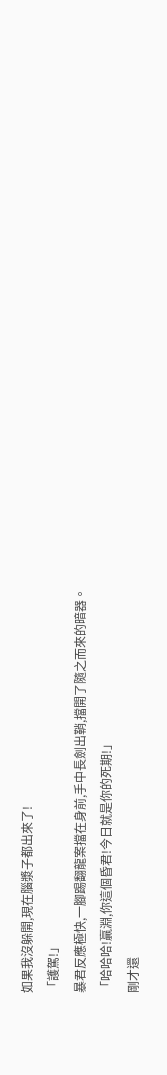如果我沒躲開,現在腦漿子都出來了!
「護駕!」
暴君反應極快,一腳踢翻龍案擋在身前,手中長劍出鞘,擋開了隨之而來的暗器。
「哈哈哈!贏淵,你這個昏君!今日就是你的死期!」
剛才還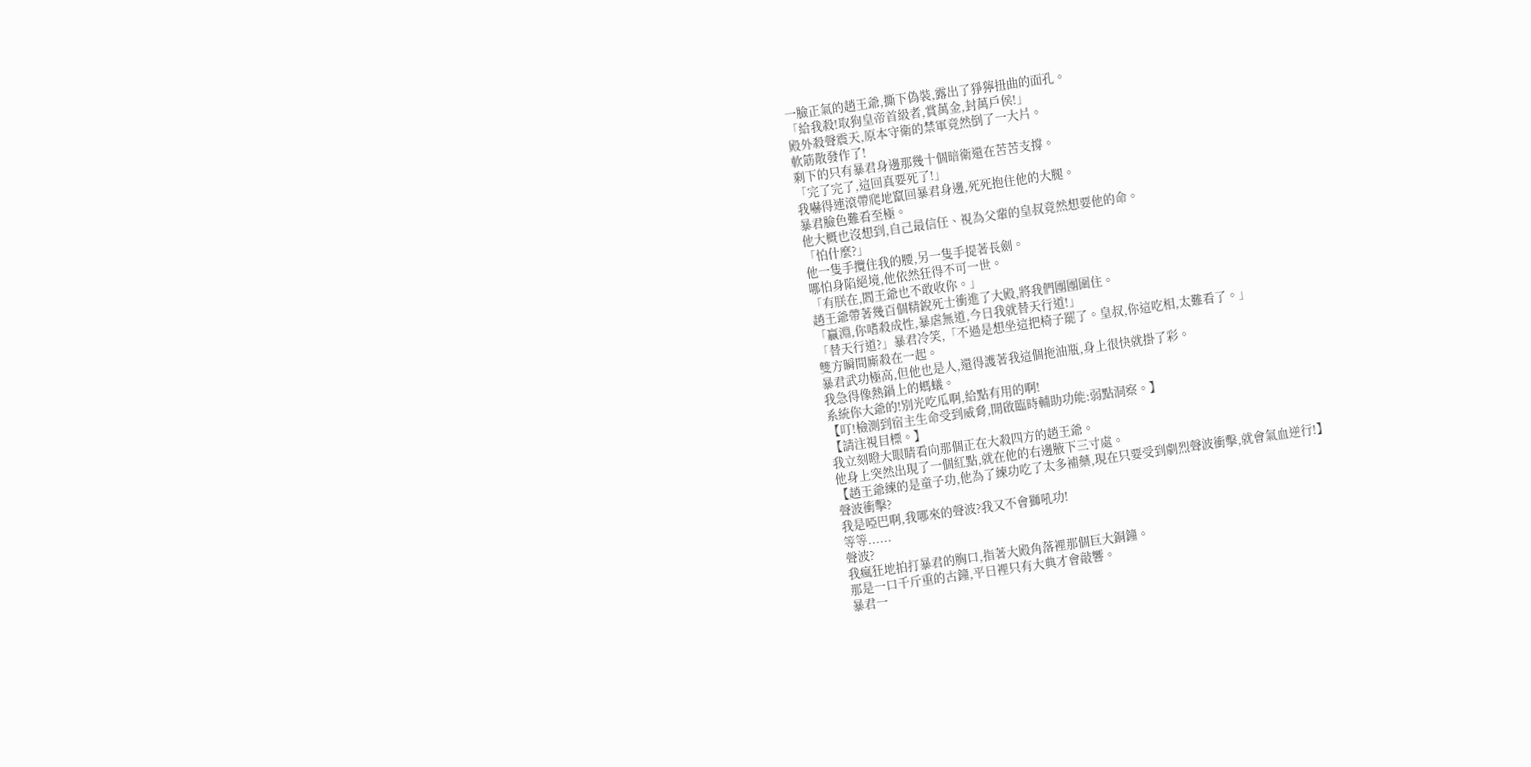一臉正氣的趙王爺,撕下偽裝,露出了猙獰扭曲的面孔。
「給我殺!取狗皇帝首級者,賞萬金,封萬戶侯!」
殿外殺聲震天,原本守衛的禁軍竟然倒了一大片。
軟筋散發作了!
剩下的只有暴君身邊那幾十個暗衛還在苦苦支撐。
「完了完了,這回真要死了!」
我嚇得連滾帶爬地竄回暴君身邊,死死抱住他的大腿。
暴君臉色難看至極。
他大概也沒想到,自己最信任、視為父輩的皇叔竟然想要他的命。
「怕什麼?」
他一隻手攬住我的腰,另一隻手提著長劍。
哪怕身陷絕境,他依然狂得不可一世。
「有朕在,閻王爺也不敢收你。」
趙王爺帶著幾百個精銳死士衝進了大殿,將我們團團圍住。
「贏淵,你嗜殺成性,暴虐無道,今日我就替天行道!」
「替天行道?」暴君冷笑,「不過是想坐這把椅子罷了。皇叔,你這吃相,太難看了。」
雙方瞬間廝殺在一起。
暴君武功極高,但他也是人,還得護著我這個拖油瓶,身上很快就掛了彩。
我急得像熱鍋上的螞蟻。
系統你大爺的!別光吃瓜啊,給點有用的啊!
【叮!檢測到宿主生命受到威脅,開啟臨時輔助功能:弱點洞察。】
【請注視目標。】
我立刻瞪大眼睛看向那個正在大殺四方的趙王爺。
他身上突然出現了一個紅點,就在他的右邊腋下三寸處。
【趙王爺練的是童子功,他為了練功吃了太多補藥,現在只要受到劇烈聲波衝擊,就會氣血逆行!】
聲波衝擊?
我是啞巴啊,我哪來的聲波?我又不會獅吼功!
等等......
聲波?
我瘋狂地拍打暴君的胸口,指著大殿角落裡那個巨大銅鐘。
那是一口千斤重的古鐘,平日裡只有大典才會敲響。
暴君一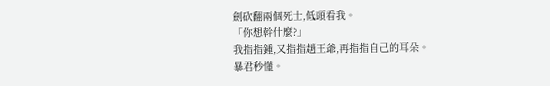劍砍翻兩個死士,低頭看我。
「你想幹什麼?」
我指指鍾,又指指趙王爺,再指指自己的耳朵。
暴君秒懂。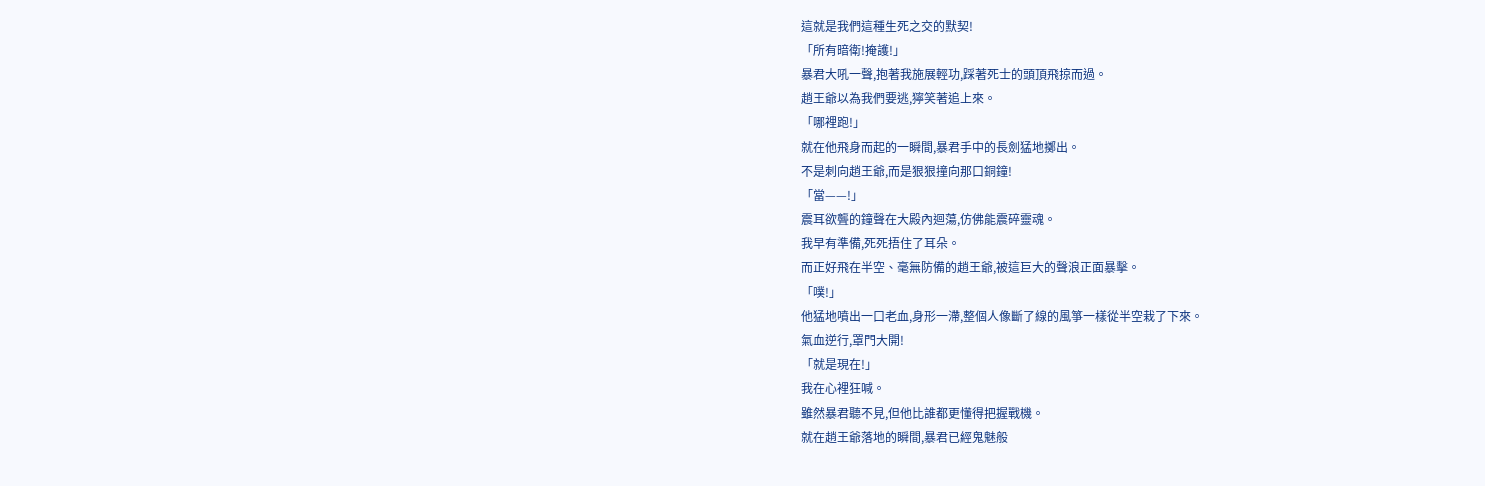這就是我們這種生死之交的默契!
「所有暗衛!掩護!」
暴君大吼一聲,抱著我施展輕功,踩著死士的頭頂飛掠而過。
趙王爺以為我們要逃,獰笑著追上來。
「哪裡跑!」
就在他飛身而起的一瞬間,暴君手中的長劍猛地擲出。
不是刺向趙王爺,而是狠狠撞向那口銅鐘!
「當——!」
震耳欲聾的鐘聲在大殿內迴蕩,仿佛能震碎靈魂。
我早有準備,死死捂住了耳朵。
而正好飛在半空、毫無防備的趙王爺,被這巨大的聲浪正面暴擊。
「噗!」
他猛地噴出一口老血,身形一滯,整個人像斷了線的風箏一樣從半空栽了下來。
氣血逆行,罩門大開!
「就是現在!」
我在心裡狂喊。
雖然暴君聽不見,但他比誰都更懂得把握戰機。
就在趙王爺落地的瞬間,暴君已經鬼魅般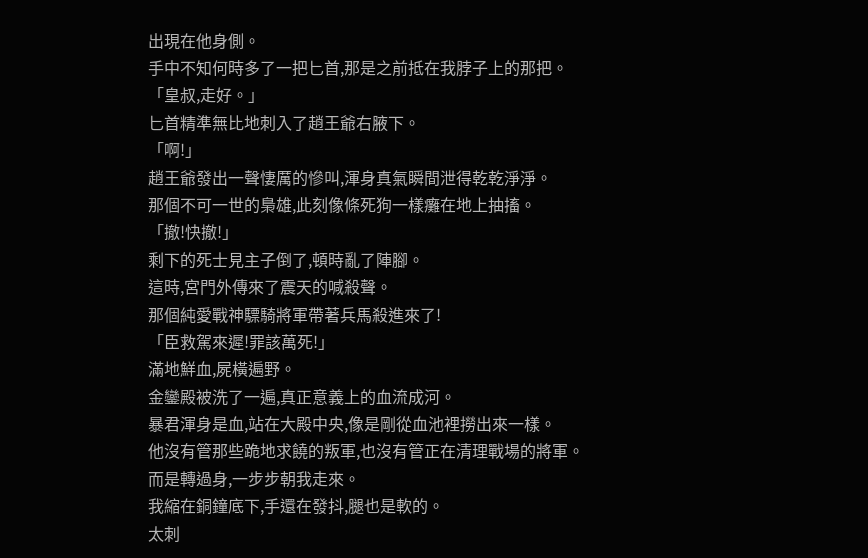出現在他身側。
手中不知何時多了一把匕首,那是之前抵在我脖子上的那把。
「皇叔,走好。」
匕首精準無比地刺入了趙王爺右腋下。
「啊!」
趙王爺發出一聲悽厲的慘叫,渾身真氣瞬間泄得乾乾淨淨。
那個不可一世的梟雄,此刻像條死狗一樣癱在地上抽搐。
「撤!快撤!」
剩下的死士見主子倒了,頓時亂了陣腳。
這時,宮門外傳來了震天的喊殺聲。
那個純愛戰神驃騎將軍帶著兵馬殺進來了!
「臣救駕來遲!罪該萬死!」
滿地鮮血,屍橫遍野。
金鑾殿被洗了一遍,真正意義上的血流成河。
暴君渾身是血,站在大殿中央,像是剛從血池裡撈出來一樣。
他沒有管那些跪地求饒的叛軍,也沒有管正在清理戰場的將軍。
而是轉過身,一步步朝我走來。
我縮在銅鐘底下,手還在發抖,腿也是軟的。
太刺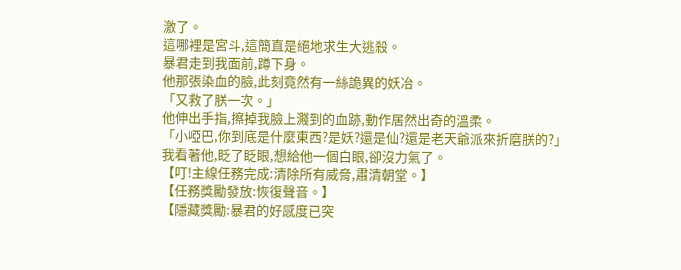激了。
這哪裡是宮斗,這簡直是絕地求生大逃殺。
暴君走到我面前,蹲下身。
他那張染血的臉,此刻竟然有一絲詭異的妖冶。
「又救了朕一次。」
他伸出手指,擦掉我臉上濺到的血跡,動作居然出奇的溫柔。
「小啞巴,你到底是什麼東西?是妖?還是仙?還是老天爺派來折磨朕的?」
我看著他,眨了眨眼,想給他一個白眼,卻沒力氣了。
【叮!主線任務完成:清除所有威脅,肅清朝堂。】
【任務獎勵發放:恢復聲音。】
【隱藏獎勵:暴君的好感度已突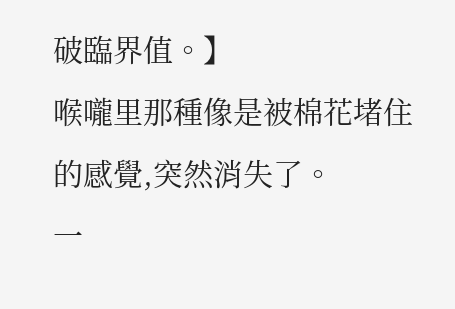破臨界值。】
喉嚨里那種像是被棉花堵住的感覺,突然消失了。
一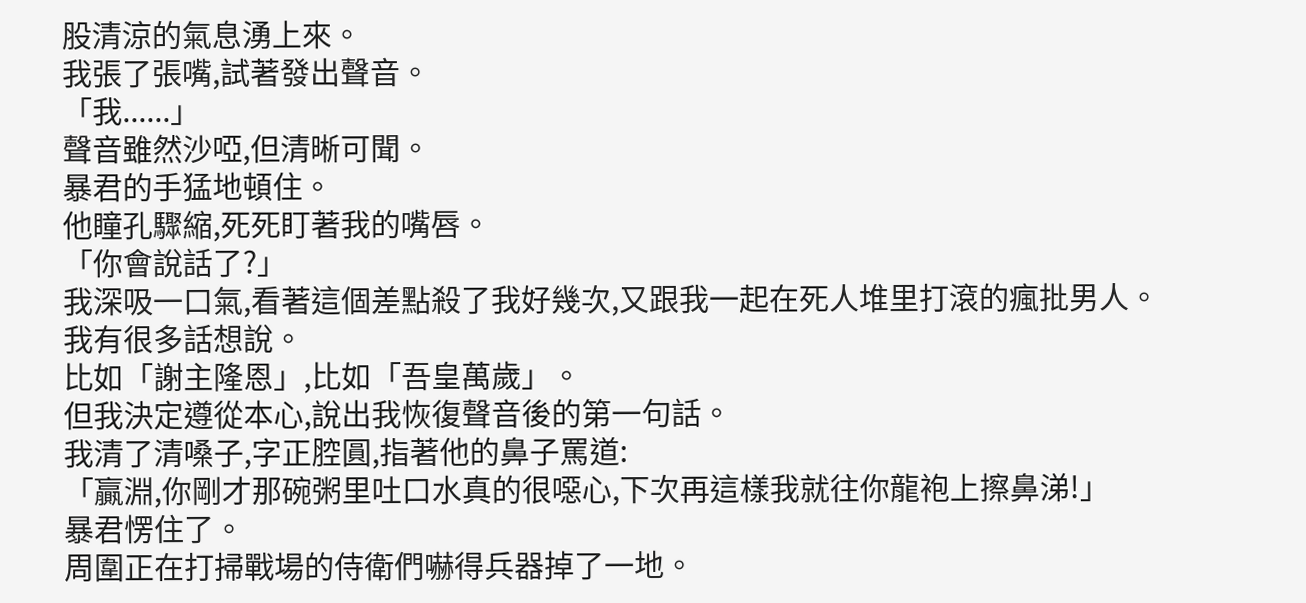股清涼的氣息湧上來。
我張了張嘴,試著發出聲音。
「我......」
聲音雖然沙啞,但清晰可聞。
暴君的手猛地頓住。
他瞳孔驟縮,死死盯著我的嘴唇。
「你會說話了?」
我深吸一口氣,看著這個差點殺了我好幾次,又跟我一起在死人堆里打滾的瘋批男人。
我有很多話想說。
比如「謝主隆恩」,比如「吾皇萬歲」。
但我決定遵從本心,說出我恢復聲音後的第一句話。
我清了清嗓子,字正腔圓,指著他的鼻子罵道:
「贏淵,你剛才那碗粥里吐口水真的很噁心,下次再這樣我就往你龍袍上擦鼻涕!」
暴君愣住了。
周圍正在打掃戰場的侍衛們嚇得兵器掉了一地。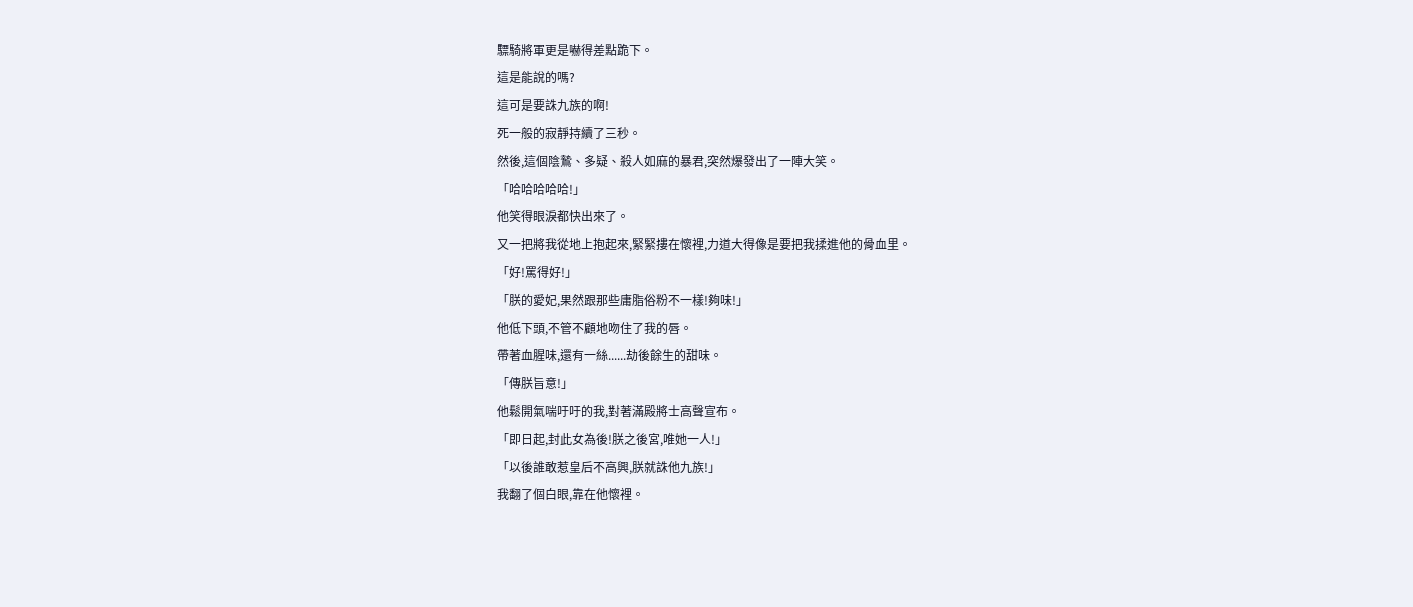驃騎將軍更是嚇得差點跪下。
這是能說的嗎?
這可是要誅九族的啊!
死一般的寂靜持續了三秒。
然後,這個陰鷙、多疑、殺人如麻的暴君,突然爆發出了一陣大笑。
「哈哈哈哈哈!」
他笑得眼淚都快出來了。
又一把將我從地上抱起來,緊緊摟在懷裡,力道大得像是要把我揉進他的骨血里。
「好!罵得好!」
「朕的愛妃,果然跟那些庸脂俗粉不一樣!夠味!」
他低下頭,不管不顧地吻住了我的唇。
帶著血腥味,還有一絲......劫後餘生的甜味。
「傳朕旨意!」
他鬆開氣喘吁吁的我,對著滿殿將士高聲宣布。
「即日起,封此女為後!朕之後宮,唯她一人!」
「以後誰敢惹皇后不高興,朕就誅他九族!」
我翻了個白眼,靠在他懷裡。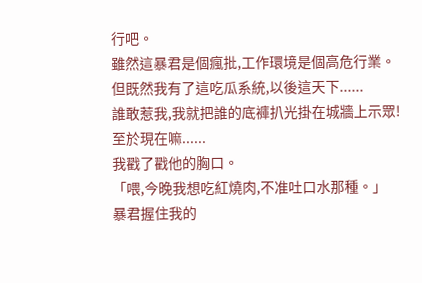行吧。
雖然這暴君是個瘋批,工作環境是個高危行業。
但既然我有了這吃瓜系統,以後這天下......
誰敢惹我,我就把誰的底褲扒光掛在城牆上示眾!
至於現在嘛......
我戳了戳他的胸口。
「喂,今晚我想吃紅燒肉,不准吐口水那種。」
暴君握住我的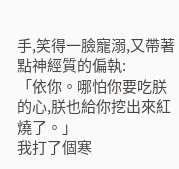手,笑得一臉寵溺,又帶著點神經質的偏執:
「依你。哪怕你要吃朕的心,朕也給你挖出來紅燒了。」
我打了個寒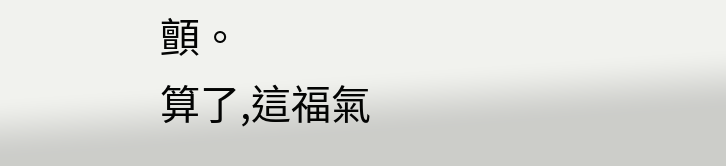顫。
算了,這福氣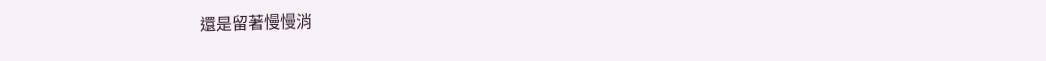還是留著慢慢消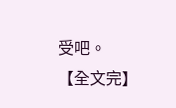受吧。
【全文完】